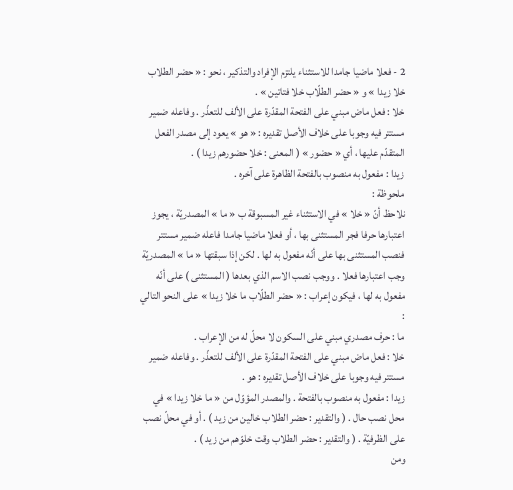2 - فعلا ماضيا جامدا للاستثناء يلتزم الإفراد والتذكير ، نحو : « حضر الطلاب خلا زيدا » و « حضر الطلّاب خلا فتاتين » .
خلا : فعل ماض مبني على الفتحة المقدّرة على الألف للتعذّر . وفاعله ضمير مستتر فيه وجوبا على خلاف الأصل تقديره : « هو » يعود إلى مصدر الفعل المتقدّم عليها ، أي « حضور » ( المعنى : خلا حضورهم زيدا ) .
زيدا : مفعول به منصوب بالفتحة الظاهرة على آخره .
ملحوظة :
نلاحظ أنّ « خلا » في الاستثناء غير المسبوقة ب « ما » المصدريّة ، يجوز اعتبارها حرفا فجر المستثنى بها ، أو فعلا ماضيا جامدا فاعله ضمير مستتر فنصب المستثنى بها على أنّه مفعول به لها . لكن إذا سبقتها « ما » المصدريّة وجب اعتبارها فعلا . ووجب نصب الاسم الذي بعدها ( المستثنى ) على أنّه مفعول به لها ، فيكون إعراب : « حضر الطلّاب ما خلا زيدا » على النحو التالي :
ما : حرف مصدري مبني على السكون لا محلّ له من الإعراب .
خلا : فعل ماض مبني على الفتحة المقدّرة على الألف للتعذّر . وفاعله ضمير مستتر فيه وجوبا على خلاف الأصل تقديره : هو .
زيدا : مفعول به منصوب بالفتحة . والمصدر المؤوّل من « ما خلا زيدا » في محل نصب حال . ( والتقدير : حضر الطلاب خالين من زيد ) . أو في محلّ نصب على الظرفيّة . ( والتقدير : حضر الطلاب وقت خلوّهم من زيد ) .
ومن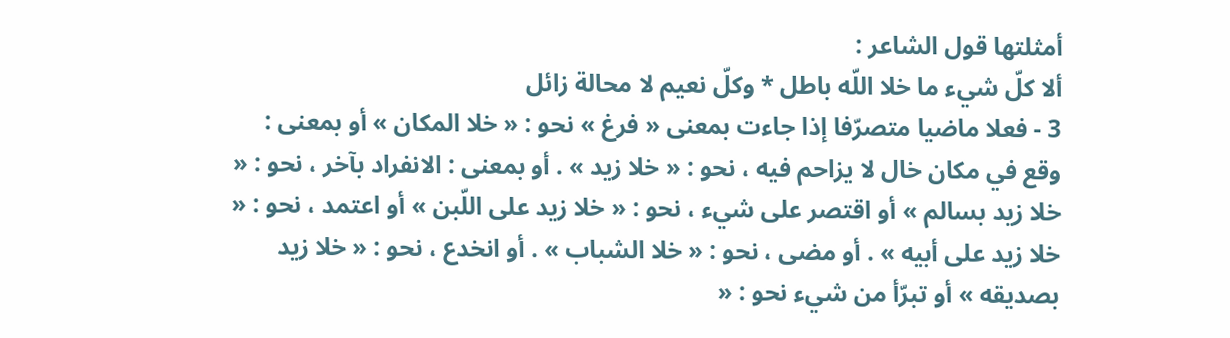أمثلتها قول الشاعر :
ألا كلّ شيء ما خلا اللّه باطل * وكلّ نعيم لا محالة زائل
3 - فعلا ماضيا متصرّفا إذا جاءت بمعنى « فرغ » نحو : « خلا المكان » أو بمعنى : وقع في مكان خال لا يزاحم فيه ، نحو : « خلا زيد » . أو بمعنى : الانفراد بآخر ، نحو : « خلا زيد بسالم » أو اقتصر على شيء ، نحو : « خلا زيد على اللّبن » أو اعتمد ، نحو : « خلا زيد على أبيه » . أو مضى ، نحو : « خلا الشباب » . أو انخدع ، نحو : « خلا زيد بصديقه » أو تبرّأ من شيء نحو : «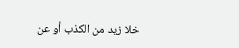خلا زيد من الكذب أو عن